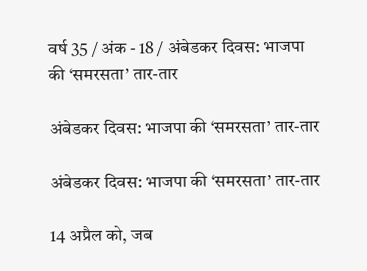वर्ष 35 / अंक - 18 / अंबेडकर दिवस: भाजपा की ‘समरसता’ तार-तार

अंबेडकर दिवस: भाजपा की ‘समरसता’ तार-तार

अंबेडकर दिवस: भाजपा की ‘समरसता’ तार-तार

14 अप्रैल को, जब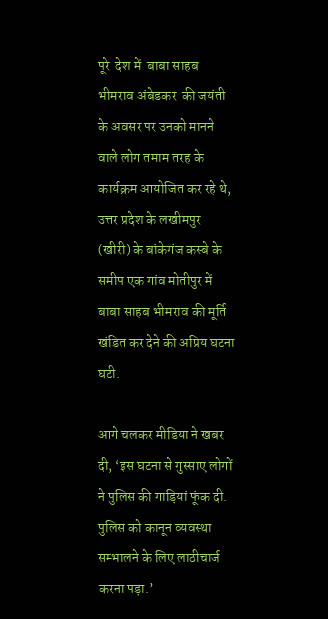पूरे  देश में  बाबा साहब भीमराव अंबेडकर  की जयंती के अवसर पर उनको मानने वाले लोग तमाम तरह के  कार्यक्रम आयोजित कर रहे थे, उत्तर प्रदेश के लखीमपुर (खीरी) के बांकेगंज कस्बे के समीप एक गांव मोतीपुर में बाबा साहब भीमराव की मूर्ति खंडित कर देने की अप्रिय घटना घटी.

आगे चलकर मीडिया ने खबर दी, ‘इस घटना से गुस्साए लोगों ने पुलिस की गाड़ियां फूंक दी. पुलिस को कानून व्यवस्था सम्भालने के लिए लाठीचार्ज करना पड़ा.’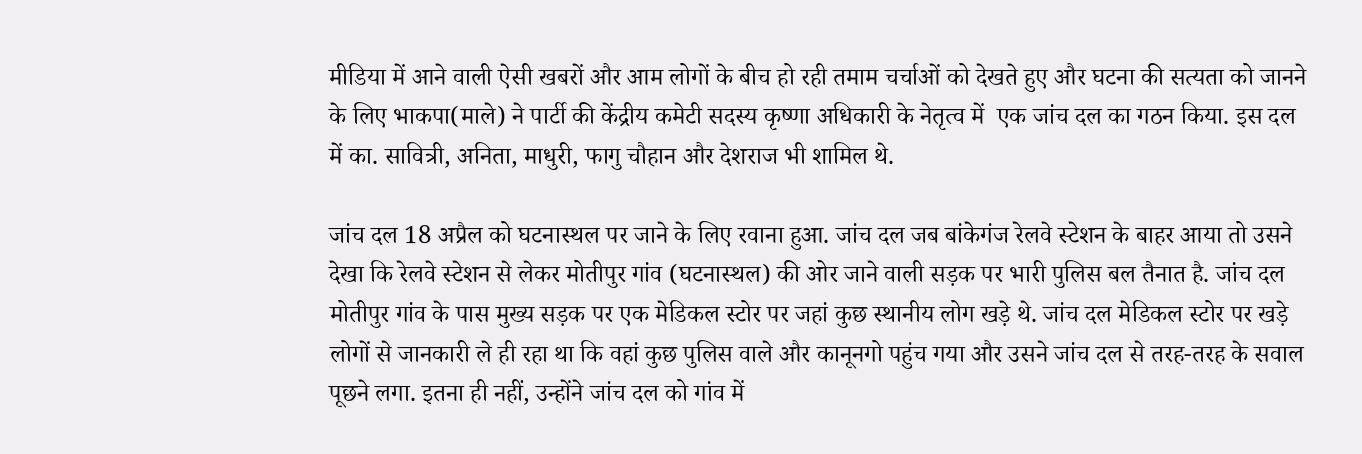मीडिया में आने वाली ऐसी खबरों और आम लोगों के बीच हो रही तमाम चर्चाओं को देखते हुए और घटना की सत्यता को जानने के लिए भाकपा(माले) ने पार्टी की केंद्रीय कमेटी सदस्य कृष्णा अधिकारी के नेतृत्व में  एक जांच दल का गठन किया. इस दल में का. सावित्री, अनिता, माधुरी, फागु चौहान और देशराज भी शामिल थे.

जांच दल 18 अप्रैल को घटनास्थल पर जाने के लिए रवाना हुआ. जांच दल जब बांकेगंज रेलवे स्टेशन के बाहर आया तो उसने देखा कि रेलवे स्टेशन से लेकर मोतीपुर गांव (घटनास्थल) की ओर जाने वाली सड़क पर भारी पुलिस बल तैनात है. जांच दल मोतीपुर गांव के पास मुख्य सड़क पर एक मेडिकल स्टोर पर जहां कुछ स्थानीय लोग खड़े थे. जांच दल मेडिकल स्टोर पर खड़े लोगों से जानकारी ले ही रहा था कि वहां कुछ पुलिस वाले और कानूनगो पहुंच गया और उसने जांच दल से तरह-तरह के सवाल पूछने लगा. इतना ही नहीं, उन्होंने जांच दल को गांव में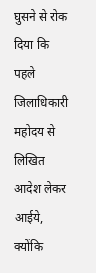घुसने से रोक दिया कि पहले जिलाधिकारी महोदय से लिखित आदेश लेकर आईये, क्योंकि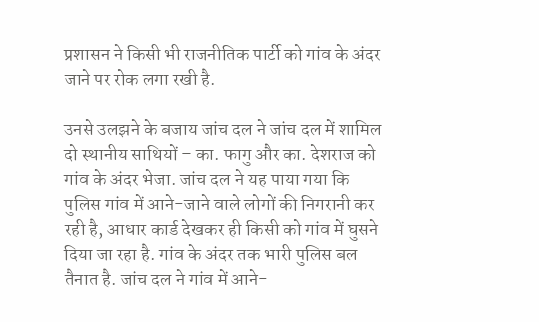प्रशासन ने किसी भी राजनीतिक पार्टी को गांव के अंदर जाने पर रोक लगा रखी है.

उनसे उलझने के बजाय जांच दल ने जांच दल में शामिल दो स्थानीय साथियों – का. फागु और का. देशराज को गांव के अंदर भेजा. जांच दल ने यह पाया गया कि पुलिस गांव में आने-जाने वाले लोगों की निगरानी कर रही है, आधार कार्ड देखकर ही किसी को गांव में घुसने दिया जा रहा है. गांव के अंदर तक भारी पुलिस बल तैनात है. जांच दल ने गांव में आने-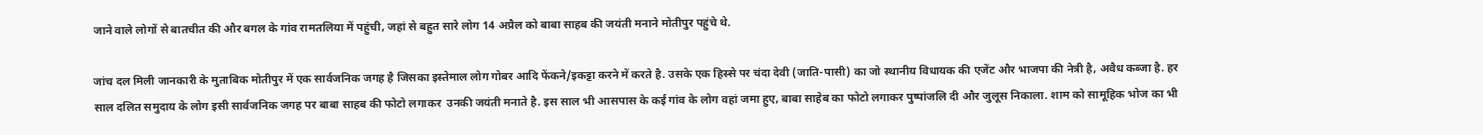जाने वाले लोगों से बातचीत की और बगल के गांव रामतलिया में पहुंची, जहां से बहुत सारे लोग 14 अप्रैल को बाबा साहब की जयंती मनाने मोतीपुर पहुंचे थे.

जांच दल मिली जानकारी के मुताबिक मोतीपुर में एक सार्वजनिक जगह है जिसका इस्तेमाल लोग गोबर आदि फेंकने/इकट्टा करने में करते है. उसके एक हिस्से पर चंदा देवी (जाति-पासी) का जो स्थानीय विधायक की एजेंट और भाजपा की नेत्री है, अवैध कब्जा है. हर साल दलित समुदाय के लोग इसी सार्वजनिक जगह पर बाबा साहब की फोटो लगाकर  उनकी जयंती मनाते है. इस साल भी आसपास के कई गांव के लोग वहां जमा हुए, बाबा साहेब का फोटो लगाकर पुष्पांजलि दी और जुलूस निकाला. शाम को सामूहिक भोज का भी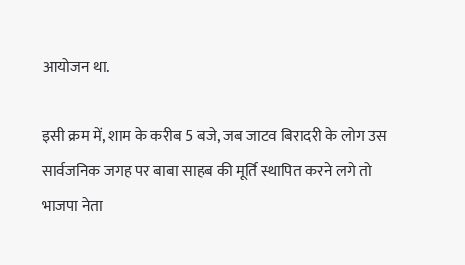आयोजन था.

इसी क्रम में, शाम के करीब 5 बजे, जब जाटव बिरादरी के लोग उस सार्वजनिक जगह पर बाबा साहब की मूर्ति स्थापित करने लगे तो भाजपा नेता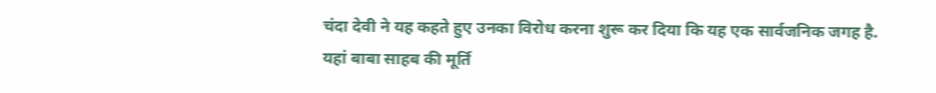चंदा देवी ने यह कहते हुए उनका विरोध करना शुरू कर दिया कि यह एक सार्वजनिक जगह है. यहां बाबा साहब की मूर्ति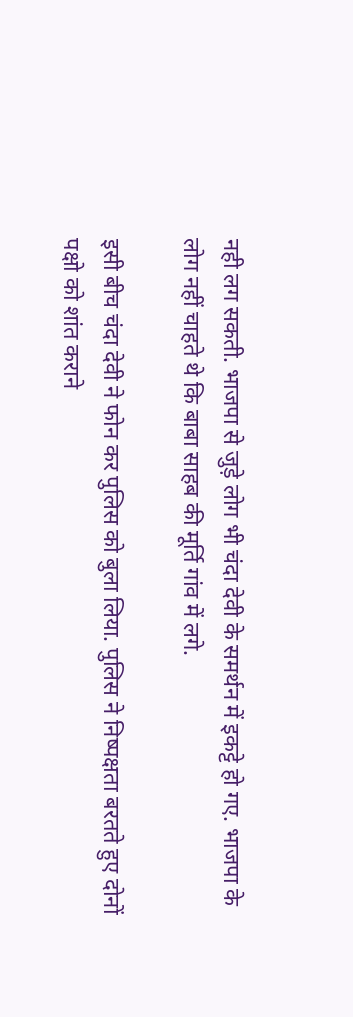नही लग सकती. भाजपा से जुड़े लोग भी चंदा देवी के समर्थन में इकट्टे हो गए. भाजपा के लोग नहीं चाहते थे कि बाबा साहब की मूर्ति गांव में लगे.

इसी बीच चंदा देवी ने फोन कर पुलिस को बुला लिया. पुलिस ने निष्पक्षता बरतते हुए दोनों पक्षो को शांत कराने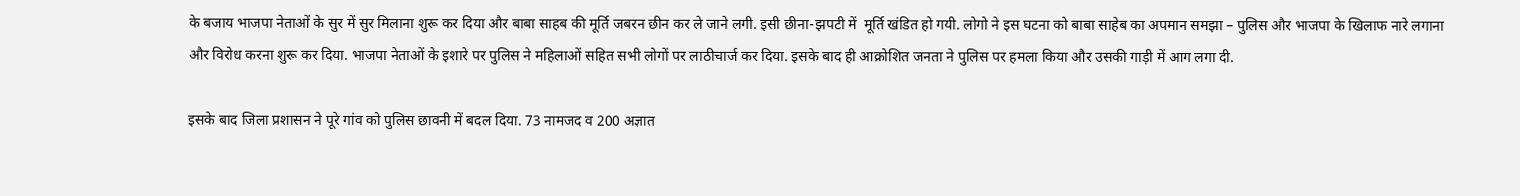के बजाय भाजपा नेताओं के सुर में सुर मिलाना शुरू कर दिया और बाबा साहब की मूर्ति जबरन छीन कर ले जाने लगी. इसी छीना-झपटी में  मूर्ति खंडित हो गयी. लोगो ने इस घटना को बाबा साहेब का अपमान समझा – पुलिस और भाजपा के खिलाफ नारे लगाना और विरोध करना शुरू कर दिया. भाजपा नेताओं के इशारे पर पुलिस ने महिलाओं सहित सभी लोगों पर लाठीचार्ज कर दिया. इसके बाद ही आक्रोशित जनता ने पुलिस पर हमला किया और उसकी गाड़ी में आग लगा दी.

इसके बाद जिला प्रशासन ने पूरे गांव को पुलिस छावनी में बदल दिया. 73 नामजद व 200 अज्ञात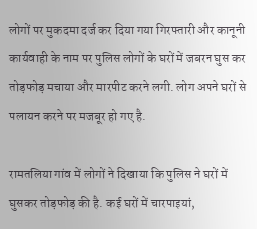लोगों पर मुकदमा दर्ज कर दिया गया गिरफ्तारी और कानूनी कार्यवाही के नाम पर पुलिस लोगों के घरों में जबरन घुस कर तोड़फोड़ मचाया और मारपीट करने लगी. लोग अपने घरों से पलायन करने पर मजबूर हो गए है.

रामतलिया गांव में लोगों ने दिखाया कि पुलिस ने घरों में घुसकर तोड़फोड़ की है. कई घरों में चारपाइयां,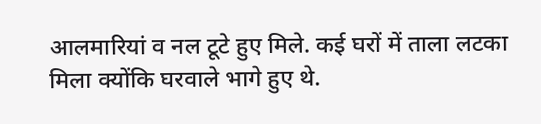आलमारियां व नल टूटे हुए मिले. कई घरों में ताला लटका मिला क्योंकि घरवाले भागे हुए थे.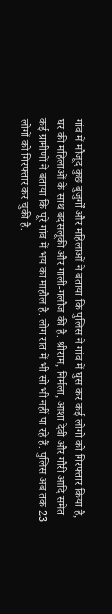गांव में मौजूद कुछ बुजुर्गों और महिलाओं ने बताया कि पुलिस ने गांव में घुस कर कई लोगो को गिरफ्तार किया है, घर की महिलाओं के साथ बदसलूकी और गाली-गलौज की है. श्रीराम, निर्मला, आशा देवी और गौरी आदि समेत कई ग्रामीणों ने बताया कि पूरे गांव में भय का माहौल है. लोग रात में भी सो भी नहीं पा रहे हैं. पुलिस अब तक 23 लोगों को गिरफ्तार कर चुकी है.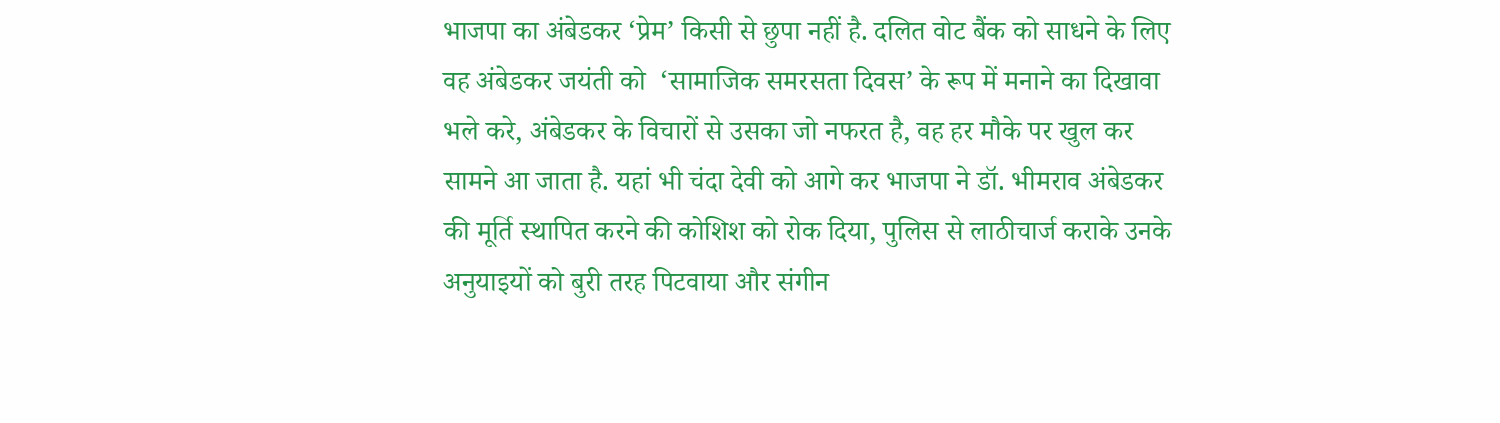भाजपा का अंबेडकर ‘प्रेम’ किसी से छुपा नहीं है. दलित वोट बैंक को साधने के लिए वह अंबेडकर जयंती को  ‘सामाजिक समरसता दिवस’ के रूप में मनाने का दिखावा भले करे, अंबेडकर के विचारों से उसका जो नफरत है, वह हर मौके पर खुल कर सामने आ जाता है. यहां भी चंदा देवी को आगे कर भाजपा ने डॉ. भीमराव अंबेडकर की मूर्ति स्थापित करने की कोशिश को रोक दिया, पुलिस से लाठीचार्ज कराके उनके अनुयाइयों को बुरी तरह पिटवाया और संगीन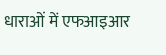धाराओं में एफआइआर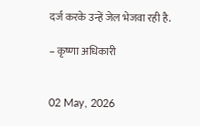दर्ज करके उन्हें जेल भेजवा रही है.

– कृष्णा अधिकारी


02 May, 2026